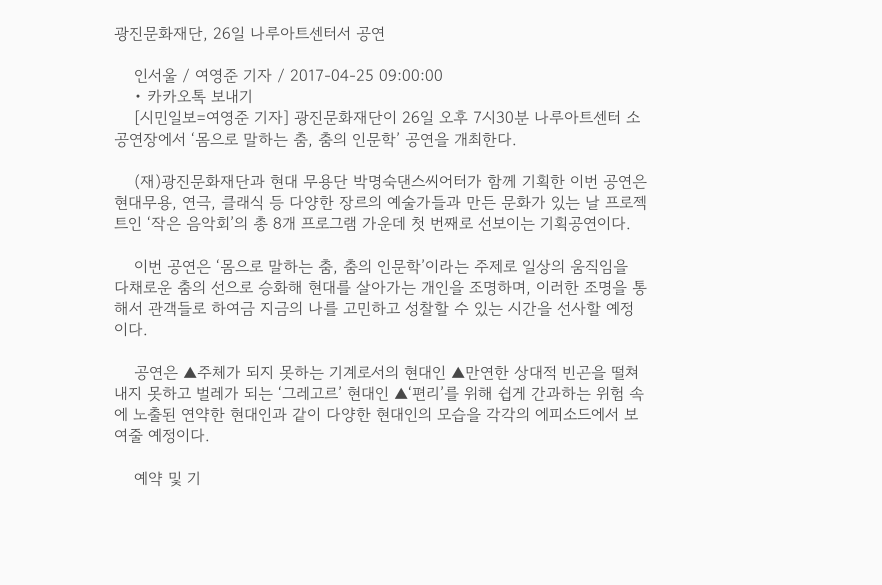광진문화재단, 26일 나루아트센터서 공연

    인서울 / 여영준 기자 / 2017-04-25 09:00:00
    • 카카오톡 보내기
    [시민일보=여영준 기자] 광진문화재단이 26일 오후 7시30분 나루아트센터 소공연장에서 ‘몸으로 말하는 춤, 춤의 인문학’ 공연을 개최한다.

    (재)광진문화재단과 현대 무용단 박명숙댄스씨어터가 함께 기획한 이번 공연은 현대무용, 연극, 클래식 등 다양한 장르의 예술가들과 만든 문화가 있는 날 프로젝트인 ‘작은 음악회’의 총 8개 프로그램 가운데 첫 번째로 선보이는 기획공연이다.

    이번 공연은 ‘몸으로 말하는 춤, 춤의 인문학’이라는 주제로 일상의 움직임을 다채로운 춤의 선으로 승화해 현대를 살아가는 개인을 조명하며, 이러한 조명을 통해서 관객들로 하여금 지금의 나를 고민하고 성찰할 수 있는 시간을 선사할 예정이다.

    공연은 ▲주체가 되지 못하는 기계로서의 현대인 ▲만연한 상대적 빈곤을 떨쳐내지 못하고 벌레가 되는 ‘그레고르’ 현대인 ▲‘편리’를 위해 쉽게 간과하는 위험 속에 노출된 연약한 현대인과 같이 다양한 현대인의 모습을 각각의 에피소드에서 보여줄 예정이다.

    예약 및 기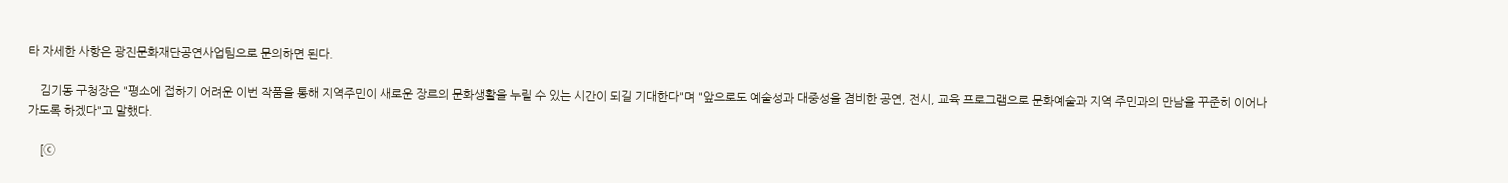타 자세한 사항은 광진문화재단공연사업팀으로 문의하면 된다.

    김기동 구청장은 "평소에 접하기 어려운 이번 작품을 통해 지역주민이 새로운 장르의 문화생활을 누릴 수 있는 시간이 되길 기대한다"며 "앞으로도 예술성과 대중성을 겸비한 공연, 전시, 교육 프로그램으로 문화예술과 지역 주민과의 만남을 꾸준히 이어나가도록 하겠다"고 말했다.

    [ⓒ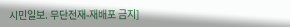시민일보. 무단전재-재배포 금지]